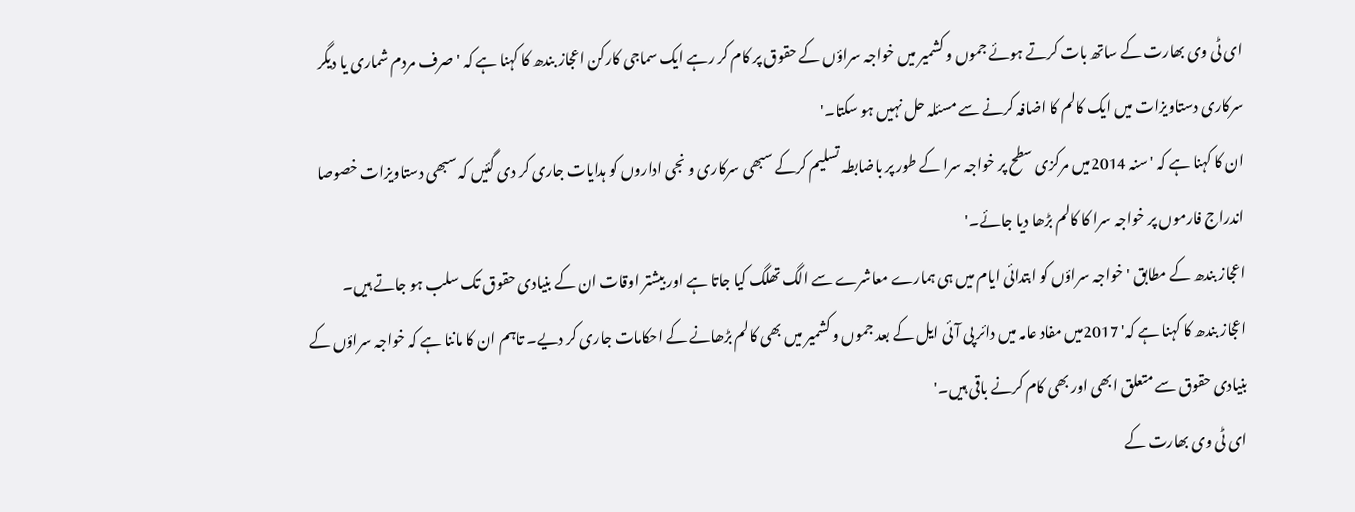ای ٹی وی بھارت کے ساتھ بات کرتے ہوئے جموں و کشمیر میں خواجہ سراؤں کے حقوق پر کام کر رہے ایک سماجی کارکن اعجاز بندھ کا کہنا ہے کہ 'صرف مردم شماری یا دیگر سرکاری دستاویزات میں ایک کالم کا اضافہ کرنے سے مسئلہ حل نہیں ہو سکتا۔'
ان کا کہنا ہے کہ 'سنہ 2014میں مرکزی سطح پر خواجہ سرا کے طور پر باضابطہ تسلیم کرکے سبھی سرکاری و نجی اداروں کو ہدایات جاری کر دی گئیں کہ سبھی دستاویزات خصوصا اندراج فارموں پر خواجہ سرا کا کالم بڑھا دیا جائے۔'
اعجاز بندھ کے مطابق 'خواجہ سراؤں کو ابتدائی ایام میں ہی ہمارے معاشرے سے الگ تھلگ کیا جاتا ہے اور بیشتر اوقات ان کے بنیادی حقوق تک سلب ہو جاتے ہیں۔
اعجاز بندھ کا کہنا ہے کہ' 2017میں مفاد عامہ میں دائر پی آئی ایل کے بعد جموں و کشمیر میں بھی کالم بڑھانے کے احکامات جاری کر دیے۔ تاہم ان کا ماننا ہے کہ خواجہ سراؤں کے بنیادی حقوق سے متعلق ابھی اور بھی کام کرنے باقی ہیں۔'
ای ٹی وی بھارت کے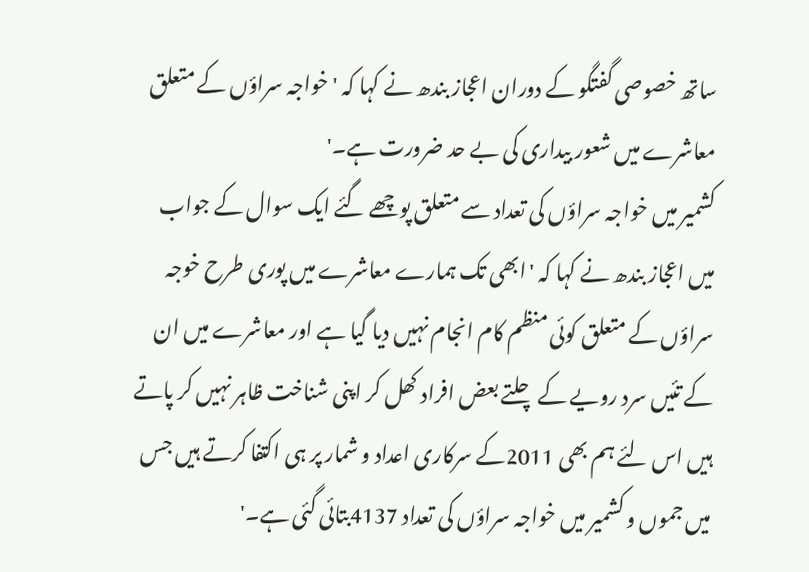ساتھ خصوصی گفتگو کے دوران اعجاز بندھ نے کہا کہ 'خواجہ سراؤں کے متعلق معاشرے میں شعور بیداری کی بے حد ضرورت ہے۔'
کشمیر میں خواجہ سراؤں کی تعداد سے متعلق پوچھے گئے ایک سوال کے جواب میں اعجاز بندھ نے کہا کہ 'ابھی تک ہمارے معاشرے میں پوری طرح خوجہ سراؤں کے متعلق کوئی منظم کام انجام نہیں دیا گیا ہے اور معاشرے میں ان کے تئیں سرد رویے کے چلتے بعض افراد کھل کر اپنی شناخت ظاہر نہیں کر پاتے ہیں اس لئے ہم بھی 2011کے سرکاری اعداد و شمار پر ہی اکتفا کرتے ہیں جس میں جموں و کشمیر میں خواجہ سراؤں کی تعداد 4137بتائی گئی ہے۔'